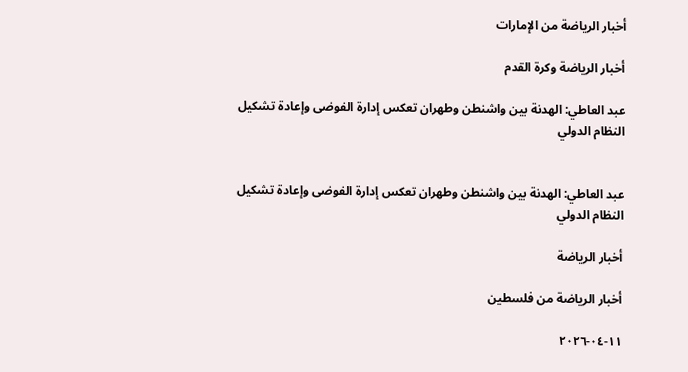أخبار الرياضة من الإمارات

أخبار الرياضة وكرة القدم

عبد العاطي: الهدنة بين واشنطن وطهران تعكس إدارة الفوضى وإعادة تشكيل النظام الدولي


عبد العاطي: الهدنة بين واشنطن وطهران تعكس إدارة الفوضى وإعادة تشكيل النظام الدولي

أخبار الرياضة

أخبار الرياضة من فلسطين

١١-٠٤-٢٠٢٦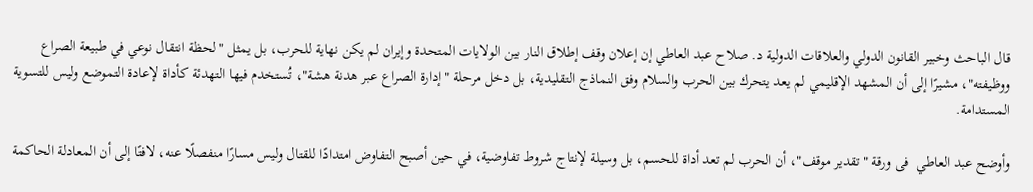قال الباحث وخبير القانون الدولي والعلاقات الدولية د. صلاح عبد العاطي إن إعلان وقف إطلاق النار بين الولايات المتحدة وإيران لم يكن نهاية للحرب، بل يمثل "لحظة انتقال نوعي في طبيعة الصراع ووظيفته"، مشيرًا إلى أن المشهد الإقليمي لم يعد يتحرك بين الحرب والسلام وفق النماذج التقليدية، بل دخل مرحلة "إدارة الصراع عبر هدنة هشة"، تُستخدم فيها التهدئة كأداة لإعادة التموضع وليس للتسوية المستدامة.

وأوضح عبد العاطي  فى ورقة "تقدير موقف"، أن الحرب لم تعد أداة للحسم، بل وسيلة لإنتاج شروط تفاوضية، في حين أصبح التفاوض امتدادًا للقتال وليس مسارًا منفصلًا عنه، لافتًا إلى أن المعادلة الحاكمة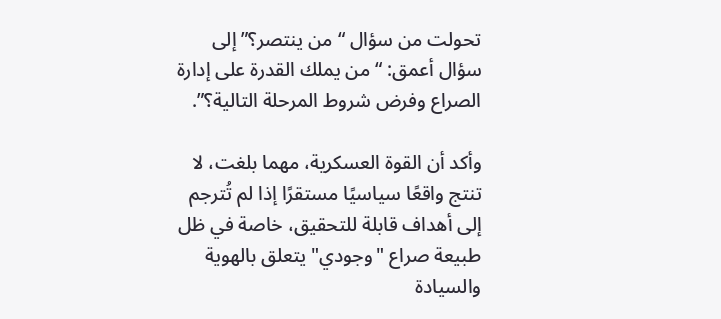تحولت من سؤال “من ينتصر؟” إلى سؤال أعمق: “من يملك القدرة على إدارة الصراع وفرض شروط المرحلة التالية؟”.

وأكد أن القوة العسكرية، مهما بلغت، لا تنتج واقعًا سياسيًا مستقرًا إذا لم تُترجم إلى أهداف قابلة للتحقيق، خاصة في ظل طبيعة صراع "وجودي" يتعلق بالهوية والسيادة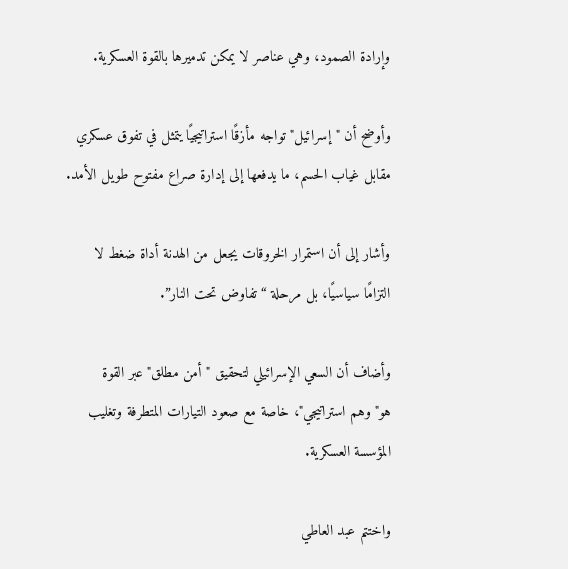وإرادة الصمود، وهي عناصر لا يمكن تدميرها بالقوة العسكرية.

وأوضح أن "إسرائيل" تواجه مأزقًا استراتيجيًا يتمثل في تفوق عسكري مقابل غياب الحسم، ما يدفعها إلى إدارة صراع مفتوح طويل الأمد.

وأشار إلى أن استمرار الخروقات يجعل من الهدنة أداة ضغط لا التزامًا سياسيًا، بل مرحلة “تفاوض تحت النار”.

وأضاف أن السعي الإسرائيلي لتحقيق "أمن مطلق" عبر القوة هو"وهم استراتيجي"، خاصة مع صعود التيارات المتطرفة وتغليب المؤسسة العسكرية.

واختتم عبد العاطي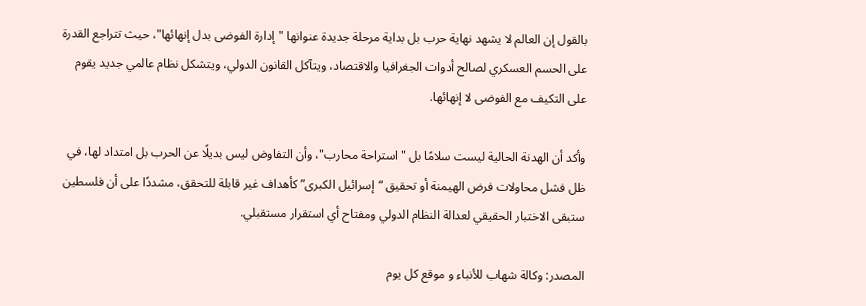بالقول إن العالم لا يشهد نهاية حرب بل بداية مرحلة جديدة عنوانها "إدارة الفوضى بدل إنهائها"، حيث تتراجع القدرة على الحسم العسكري لصالح أدوات الجغرافيا والاقتصاد، ويتآكل القانون الدولي، ويتشكل نظام عالمي جديد يقوم على التكيف مع الفوضى لا إنهائها.

وأكد أن الهدنة الحالية ليست سلامًا بل "استراحة محارب"، وأن التفاوض ليس بديلًا عن الحرب بل امتداد لها، في ظل فشل محاولات فرض الهيمنة أو تحقيق “إسرائيل الكبرى” كأهداف غير قابلة للتحقق، مشددًا على أن فلسطين ستبقى الاختبار الحقيقي لعدالة النظام الدولي ومفتاح أي استقرار مستقبلي.

المصدر: وكالة شهاب للأنباء و موقع كل يوم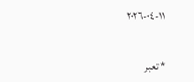١١-٠٤-٢٠٢٦


* تعبر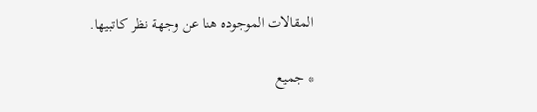المقالات الموجوده هنا عن وجهة نظر كاتبيها.

* جميع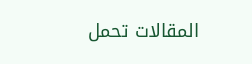المقالات تحمل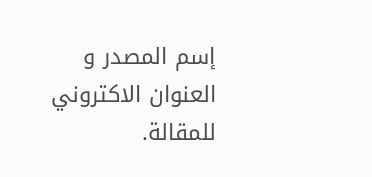إسم المصدر و العنوان الاكتروني للمقالة.